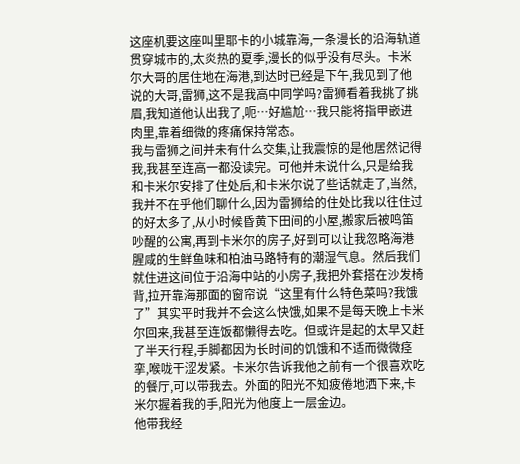这座机要这座叫里耶卡的小城靠海,一条漫长的沿海轨道贯穿城市的,太炎热的夏季,漫长的似乎没有尽头。卡米尔大哥的居住地在海港,到达时已经是下午,我见到了他说的大哥,雷狮,这不是我高中同学吗?雷狮看着我挑了挑眉,我知道他认出我了,呃…好尴尬…我只能将指甲嵌进肉里,靠着细微的疼痛保持常态。
我与雷狮之间并未有什么交集,让我震惊的是他居然记得我,我甚至连高一都没读完。可他并未说什么,只是给我和卡米尔安排了住处后,和卡米尔说了些话就走了,当然,我并不在乎他们聊什么,因为雷狮给的住处比我以往住过的好太多了,从小时候昏黄下田间的小屋,搬家后被鸣笛吵醒的公寓,再到卡米尔的房子,好到可以让我忽略海港腥咸的生鲜鱼味和柏油马路特有的潮湿气息。然后我们就住进这间位于沿海中站的小房子,我把外套搭在沙发椅背,拉开靠海那面的窗帘说“这里有什么特色菜吗?我饿了”其实平时我并不会这么快饿,如果不是每天晚上卡米尔回来,我甚至连饭都懒得去吃。但或许是起的太早又赶了半天行程,手脚都因为长时间的饥饿和不适而微微痉挛,喉咙干涩发紧。卡米尔告诉我他之前有一个很喜欢吃的餐厅,可以带我去。外面的阳光不知疲倦地洒下来,卡米尔握着我的手,阳光为他度上一层金边。
他带我经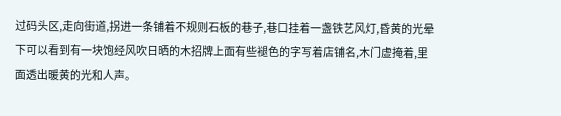过码头区,走向街道,拐进一条铺着不规则石板的巷子,巷口挂着一盏铁艺风灯,昏黄的光晕下可以看到有一块饱经风吹日晒的木招牌上面有些褪色的字写着店铺名,木门虚掩着,里面透出暖黄的光和人声。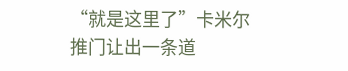“就是这里了”卡米尔推门让出一条道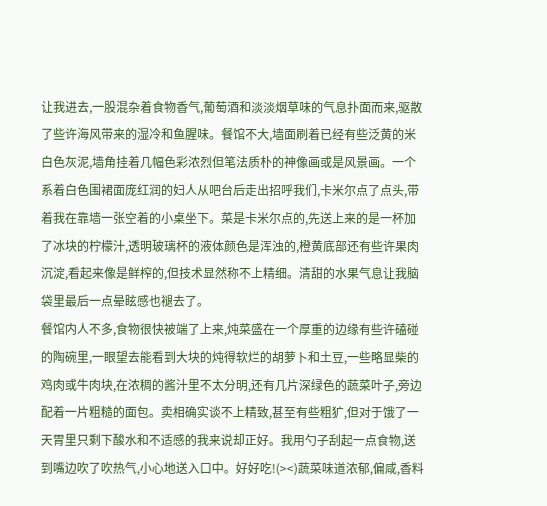让我进去,一股混杂着食物香气,葡萄酒和淡淡烟草味的气息扑面而来,驱散了些许海风带来的湿冷和鱼腥味。餐馆不大,墙面刷着已经有些泛黄的米白色灰泥,墙角挂着几幅色彩浓烈但笔法质朴的神像画或是风景画。一个系着白色围裙面庞红润的妇人从吧台后走出招呼我们,卡米尔点了点头,带着我在靠墙一张空着的小桌坐下。菜是卡米尔点的,先送上来的是一杯加了冰块的柠檬汁,透明玻璃杯的液体颜色是浑浊的,橙黄底部还有些许果肉沉淀,看起来像是鲜榨的,但技术显然称不上精细。清甜的水果气息让我脑袋里最后一点晕眩感也褪去了。
餐馆内人不多,食物很快被端了上来,炖菜盛在一个厚重的边缘有些许磕碰的陶碗里,一眼望去能看到大块的炖得软烂的胡萝卜和土豆,一些略显柴的鸡肉或牛肉块,在浓稠的酱汁里不太分明,还有几片深绿色的蔬菜叶子,旁边配着一片粗糙的面包。卖相确实谈不上精致,甚至有些粗犷,但对于饿了一天胃里只剩下酸水和不适感的我来说却正好。我用勺子刮起一点食物,送到嘴边吹了吹热气,小心地送入口中。好好吃!(><)蔬菜味道浓郁,偏咸,香料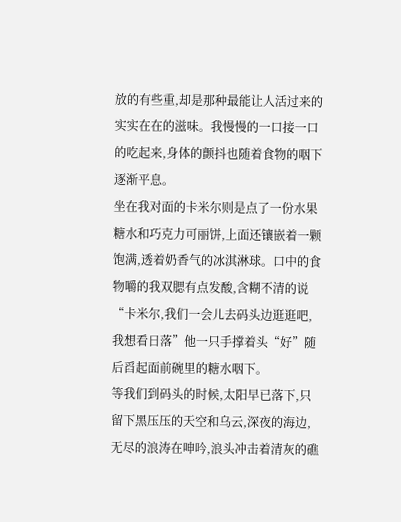放的有些重,却是那种最能让人活过来的实实在在的滋味。我慢慢的一口接一口的吃起来,身体的颤抖也随着食物的咽下逐渐平息。
坐在我对面的卡米尔则是点了一份水果糖水和巧克力可丽饼,上面还镶嵌着一颗饱满,透着奶香气的冰淇淋球。口中的食物嚼的我双腮有点发酸,含糊不清的说“卡米尔,我们一会儿去码头边逛逛吧,我想看日落”他一只手撑着头“好”随后舀起面前碗里的糖水咽下。
等我们到码头的时候,太阳早已落下,只留下黑压压的天空和乌云,深夜的海边,无尽的浪涛在呻吟,浪头冲击着清灰的礁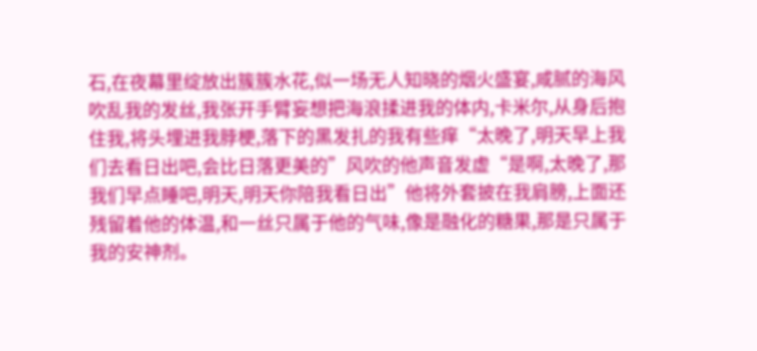石,在夜幕里绽放出簇簇水花,似一场无人知晓的烟火盛宴,咸腻的海风吹乱我的发丝,我张开手臂妄想把海浪揉进我的体内,卡米尔,从身后抱住我,将头埋进我脖梗,落下的黑发扎的我有些痒“太晚了,明天早上我们去看日出吧,会比日落更美的”风吹的他声音发虚“是啊,太晚了,那我们早点睡吧,明天,明天你陪我看日出”他将外套披在我肩膀,上面还残留着他的体温,和一丝只属于他的气味,像是融化的糖果,那是只属于我的安神剂。